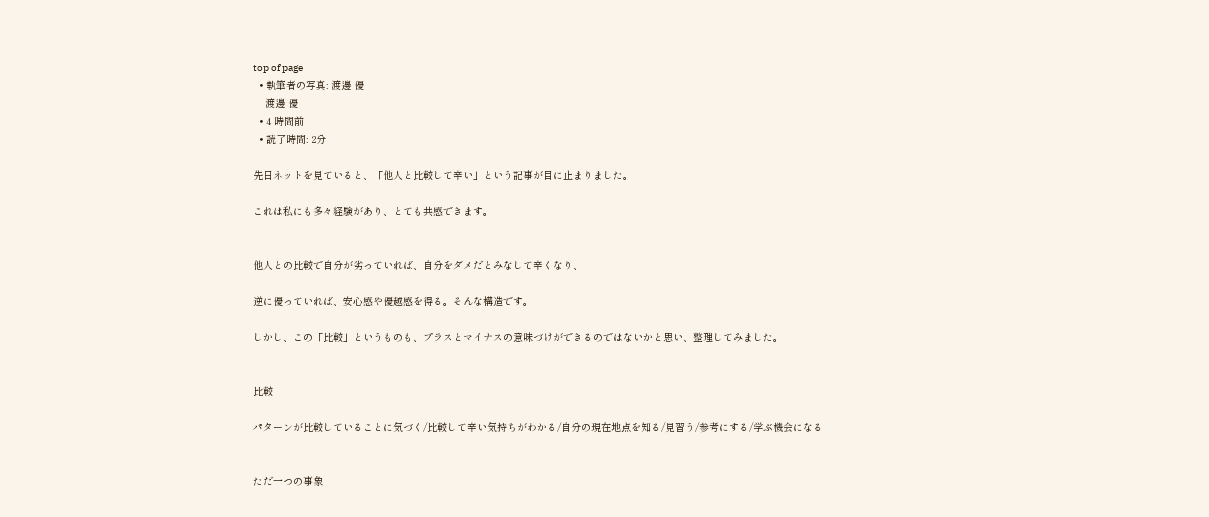top of page
  • 執筆者の写真: 渡邊 優
    渡邊 優
  • 4 時間前
  • 読了時間: 2分

先日ネットを見ていると、「他人と比較して辛い」という記事が目に止まりました。

これは私にも多々経験があり、とても共感できます。


他人との比較で自分が劣っていれば、自分をダメだとみなして辛くなり、

逆に優っていれば、安心感や優越感を得る。そんな構造です。

しかし、この「比較」というものも、プラスとマイナスの意味づけができるのではないかと思い、整理してみました。


比較

パターンが比較していることに気づく/比較して辛い気持ちがわかる/自分の現在地点を知る/見習う/参考にする/学ぶ機会になる


ただ一つの事象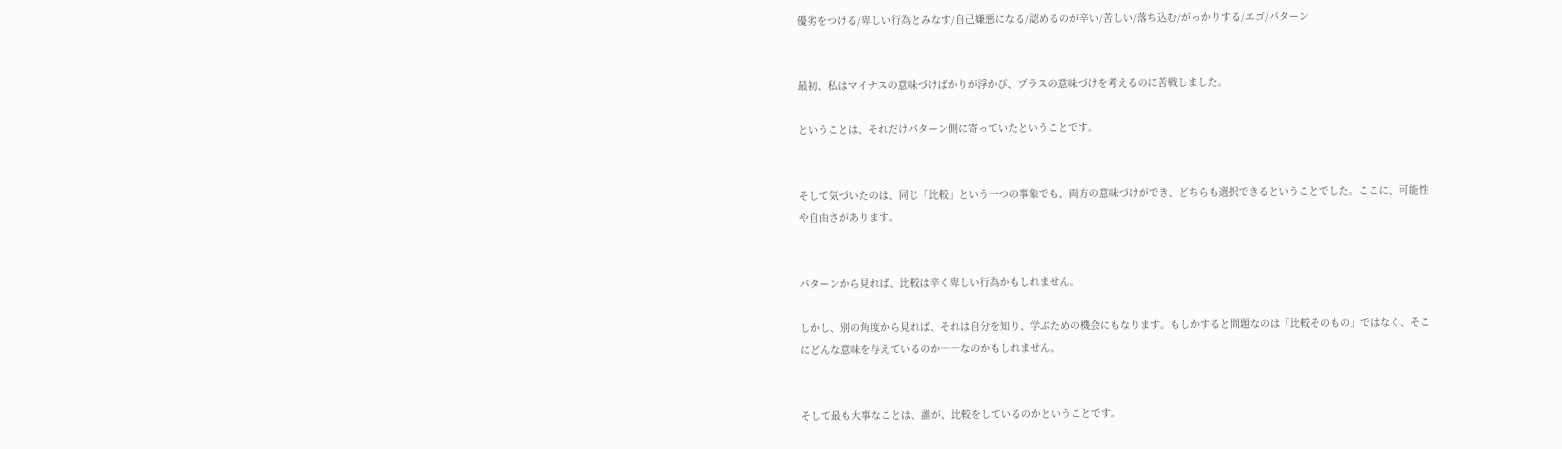優劣をつける/卑しい行為とみなす/自己嫌悪になる/認めるのが辛い/苦しい/落ち込む/がっかりする/エゴ/パターン


最初、私はマイナスの意味づけばかりが浮かび、プラスの意味づけを考えるのに苦戦しました。

ということは、それだけパターン側に寄っていたということです。


そして気づいたのは、同じ「比較」という一つの事象でも、両方の意味づけができ、どちらも選択できるということでした。ここに、可能性や自由さがあります。


パターンから見れば、比較は辛く卑しい行為かもしれません。

しかし、別の角度から見れば、それは自分を知り、学ぶための機会にもなります。もしかすると問題なのは「比較そのもの」ではなく、そこにどんな意味を与えているのか――なのかもしれません。


そして最も大事なことは、誰が、比較をしているのかということです。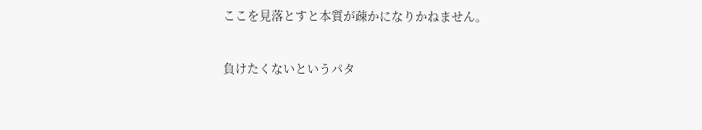ここを見落とすと本質が疎かになりかねません。

負けたくないというパタ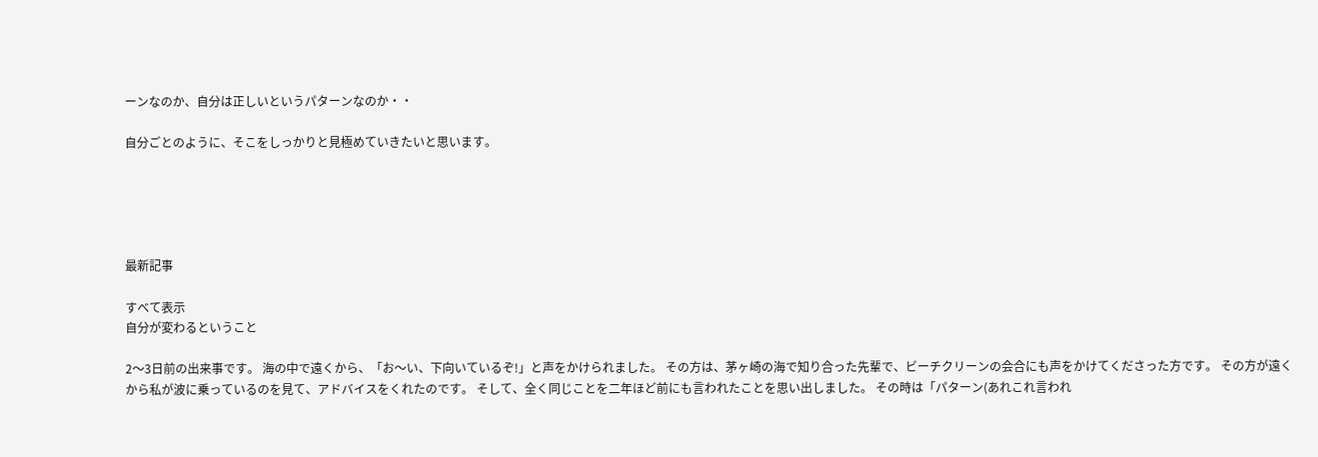ーンなのか、自分は正しいというパターンなのか・・

自分ごとのように、そこをしっかりと見極めていきたいと思います。





最新記事

すべて表示
自分が変わるということ

2〜3日前の出来事です。 海の中で遠くから、「お〜い、下向いているぞ!」と声をかけられました。 その方は、茅ヶ崎の海で知り合った先輩で、ビーチクリーンの会合にも声をかけてくださった方です。 その方が遠くから私が波に乗っているのを見て、アドバイスをくれたのです。 そして、全く同じことを二年ほど前にも言われたことを思い出しました。 その時は「パターン(あれこれ言われ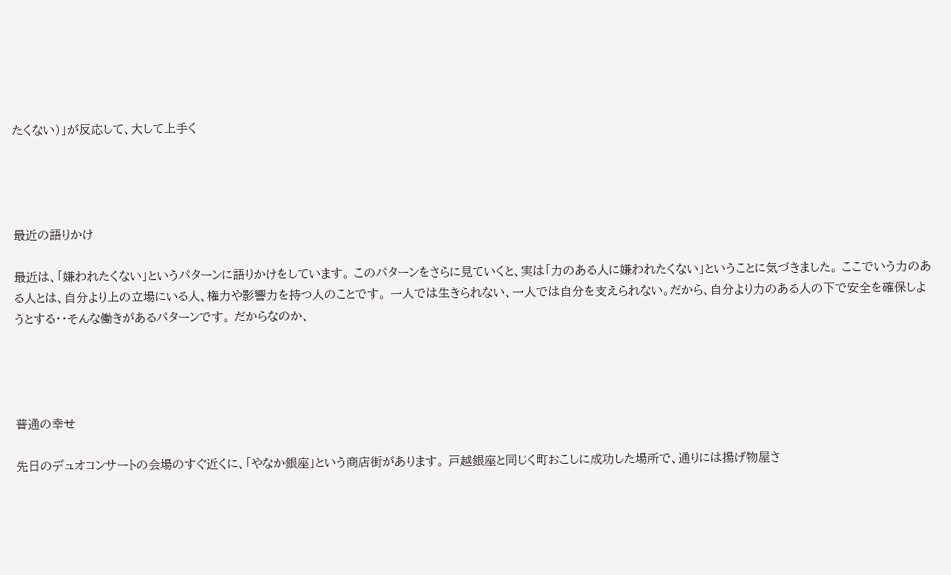たくない)」が反応して、大して上手く




最近の語りかけ

最近は、「嫌われたくない」というパターンに語りかけをしています。 このパターンをさらに見ていくと、実は「力のある人に嫌われたくない」ということに気づきました。 ここでいう力のある人とは、自分より上の立場にいる人、権力や影響力を持つ人のことです。 一人では生きられない、一人では自分を支えられない。だから、自分より力のある人の下で安全を確保しようとする・・そんな働きがあるパターンです。 だからなのか、




普通の幸せ

先日のデュオコンサートの会場のすぐ近くに、「やなか銀座」という商店街があります。 戸越銀座と同じく町おこしに成功した場所で、通りには揚げ物屋さ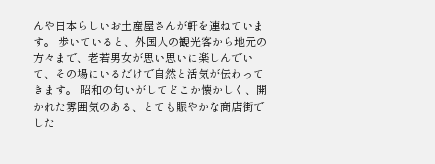んや日本らしいお土産屋さんが軒を連ねています。 歩いていると、外国人の観光客から地元の方々まで、老若男女が思い思いに楽しんでいて、その場にいるだけで自然と活気が伝わってきます。 昭和の匂いがしてどこか懐かしく、開かれた雰囲気のある、とても賑やかな商店街でした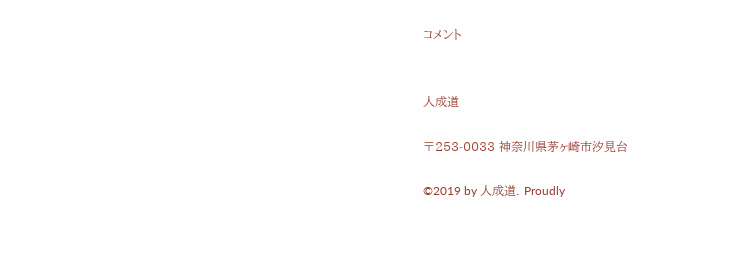コメント


人成道

〒253-0033 神奈川県茅ヶ崎市汐見台

©2019 by 人成道. Proudly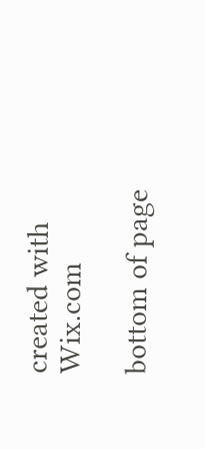created with Wix.com

bottom of page